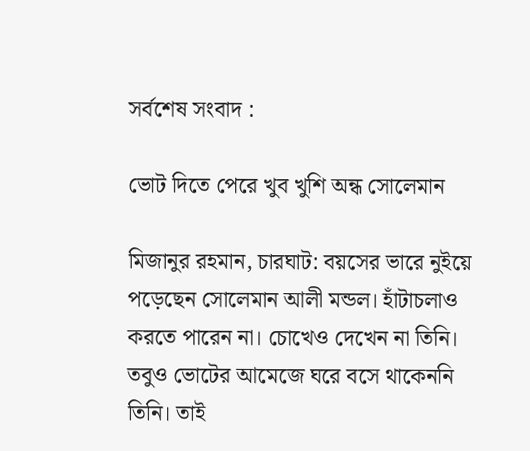সর্বশেষ সংবাদ :

ভোট দিতে পেরে খুব খুশি অন্ধ সোলেমান

মিজানুর রহমান, চারঘাট: বয়সের ভারে নুইয়ে পড়েছেন সোলেমান আলী মন্ডল। হাঁটাচলাও করতে পারেন না। চোখেও দেখেন না তিনি। তবুও ভোটের আমেজে ঘরে বসে থাকেননি তিনি। তাই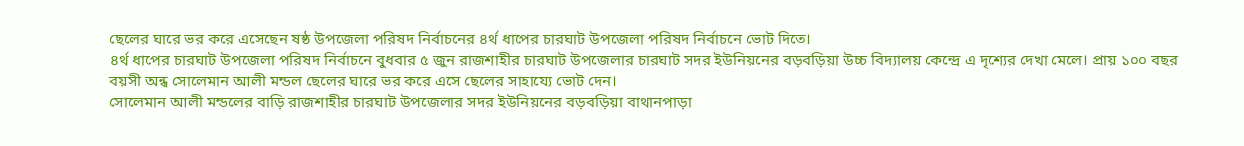ছেলের ঘারে ভর করে এসেছেন ষষ্ঠ উপজেলা পরিষদ নির্বাচনের ৪র্থ ধাপের চারঘাট উপজেলা পরিষদ নির্বাচনে ভোট দিতে।
৪র্থ ধাপের চারঘাট উপজেলা পরিষদ নির্বাচনে বুধবার ৫ জুন রাজশাহীর চারঘাট উপজেলার চারঘাট সদর ইউনিয়নের বড়বড়িয়া উচ্চ বিদ্যালয় কেন্দ্রে এ দৃশ্যের দেখা মেলে। প্রায় ১০০ বছর বয়সী অন্ধ সোলেমান আলী মন্ডল ছেলের ঘারে ভর করে এসে ছেলের সাহায্যে ভোট দেন।
সোলেমান আলী মন্ডলের বাড়ি রাজশাহীর চারঘাট উপজেলার সদর ইউনিয়নের বড়বড়িয়া বাথানপাড়া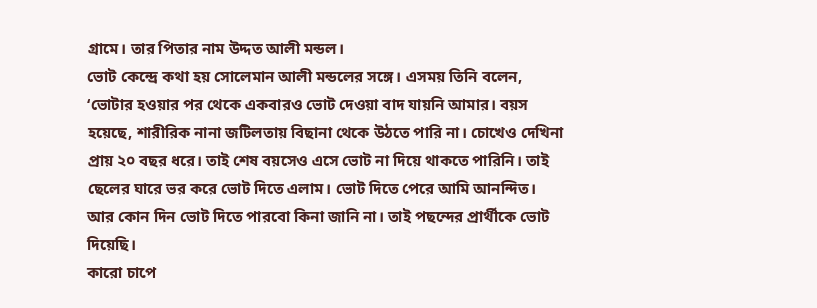গ্রামে। তার পিতার নাম উদ্দত আলী মন্ডল।
ভোট কেন্দ্রে কথা হয় সোলেমান আলী মন্ডলের সঙ্গে। এসময় তিনি বলেন, ‘ভোটার হওয়ার পর থেকে একবারও ভোট দেওয়া বাদ যায়নি আমার। বয়স হয়েছে, শারীরিক নানা জটিলতায় বিছানা থেকে উঠতে পারি না। চোখেও দেখিনা প্রায় ২০ বছর ধরে। তাই শেষ বয়সেও এসে ভোট না দিয়ে থাকতে পারিনি। তাই ছেলের ঘারে ভর করে ভোট দিতে এলাম। ভোট দিতে পেরে আমি আনন্দিত। আর কোন দিন ভোট দিতে পারবো কিনা জানি না। তাই পছন্দের প্রার্থীকে ভোট দিয়েছি।
কারো চাপে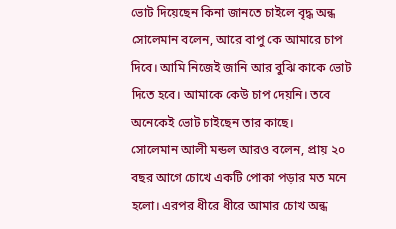ভোট দিয়েছেন কিনা জানতে চাইলে বৃদ্ধ অন্ধ সোলেমান বলেন, আরে বাপু কে আমারে চাপ দিবে। আমি নিজেই জানি আর বুঝি কাকে ভোট দিতে হবে। আমাকে কেউ চাপ দেয়নি। তবে অনেকেই ভোট চাইছেন তার কাছে।
সোলেমান আলী মন্ডল আরও বলেন, প্রায় ২০ বছর আগে চোখে একটি পোকা পড়ার মত মনে হলো। এরপর ধীরে ধীরে আমার চোখ অন্ধ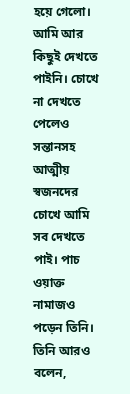হয়ে গেলো। আমি আর কিছুই দেখতে পাইনি। চোখে না দেখতে পেলেও সন্তানসহ আত্মীয় স্বজনদের চোখে আমি সব দেখতে পাই। পাচ ওয়াক্ত নামাজও পড়েন তিনি। তিনি আরও বলেন,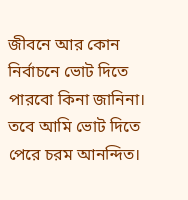জীবনে আর কোন নির্বাচনে ভোট দিতে পারবো কিনা জানিনা। তবে আমি ভোট দিতে পেরে চরম আনন্দিত।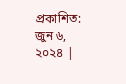প্রকাশিত: জুন ৬, ২০২৪ |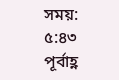সময়: ৫:৪৩ পূর্বাহ্ণ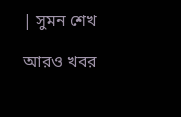| সুমন শেখ

আরও খবর